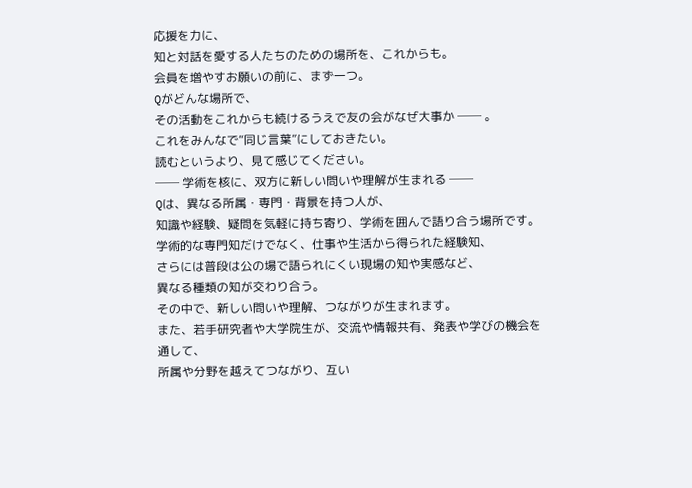応援を力に、
知と対話を愛する人たちのための場所を、これからも。
会員を増やすお願いの前に、まず一つ。
Qがどんな場所で、
その活動をこれからも続けるうえで友の会がなぜ大事か ── 。
これをみんなで“同じ言葉”にしておきたい。
読むというより、見て感じてください。
── 学術を核に、双方に新しい問いや理解が生まれる ──
Qは、異なる所属・専門・背景を持つ人が、
知識や経験、疑問を気軽に持ち寄り、学術を囲んで語り合う場所です。
学術的な専門知だけでなく、仕事や生活から得られた経験知、
さらには普段は公の場で語られにくい現場の知や実感など、
異なる種類の知が交わり合う。
その中で、新しい問いや理解、つながりが生まれます。
また、若手研究者や大学院生が、交流や情報共有、発表や学びの機会を通して、
所属や分野を越えてつながり、互い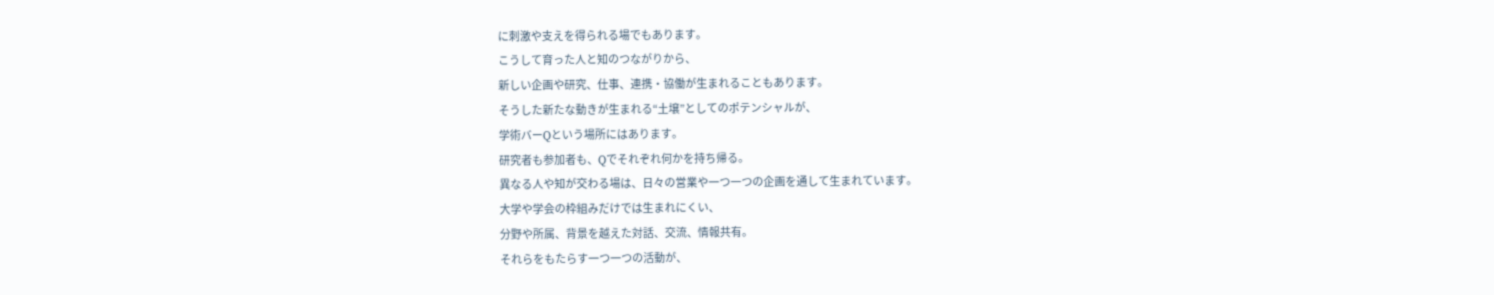に刺激や支えを得られる場でもあります。
こうして育った人と知のつながりから、
新しい企画や研究、仕事、連携・協働が生まれることもあります。
そうした新たな動きが生まれる“土壌”としてのポテンシャルが、
学術バーQという場所にはあります。
研究者も参加者も、Qでそれぞれ何かを持ち帰る。
異なる人や知が交わる場は、日々の営業や一つ一つの企画を通して生まれています。
大学や学会の枠組みだけでは生まれにくい、
分野や所属、背景を越えた対話、交流、情報共有。
それらをもたらす一つ一つの活動が、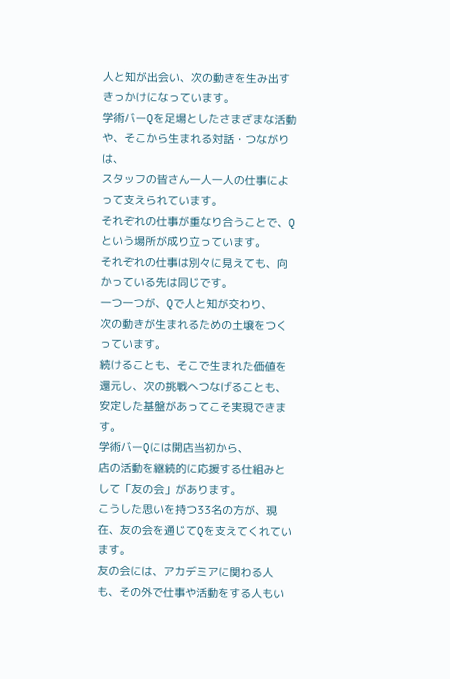人と知が出会い、次の動きを生み出すきっかけになっています。
学術バーQを足場としたさまざまな活動や、そこから生まれる対話・つながりは、
スタッフの皆さん一人一人の仕事によって支えられています。
それぞれの仕事が重なり合うことで、Qという場所が成り立っています。
それぞれの仕事は別々に見えても、向かっている先は同じです。
一つ一つが、Qで人と知が交わり、
次の動きが生まれるための土壌をつくっています。
続けることも、そこで生まれた価値を還元し、次の挑戦へつなげることも、
安定した基盤があってこそ実現できます。
学術バーQには開店当初から、
店の活動を継続的に応援する仕組みとして「友の会」があります。
こうした思いを持つ33名の方が、現在、友の会を通じてQを支えてくれています。
友の会には、アカデミアに関わる人も、その外で仕事や活動をする人もい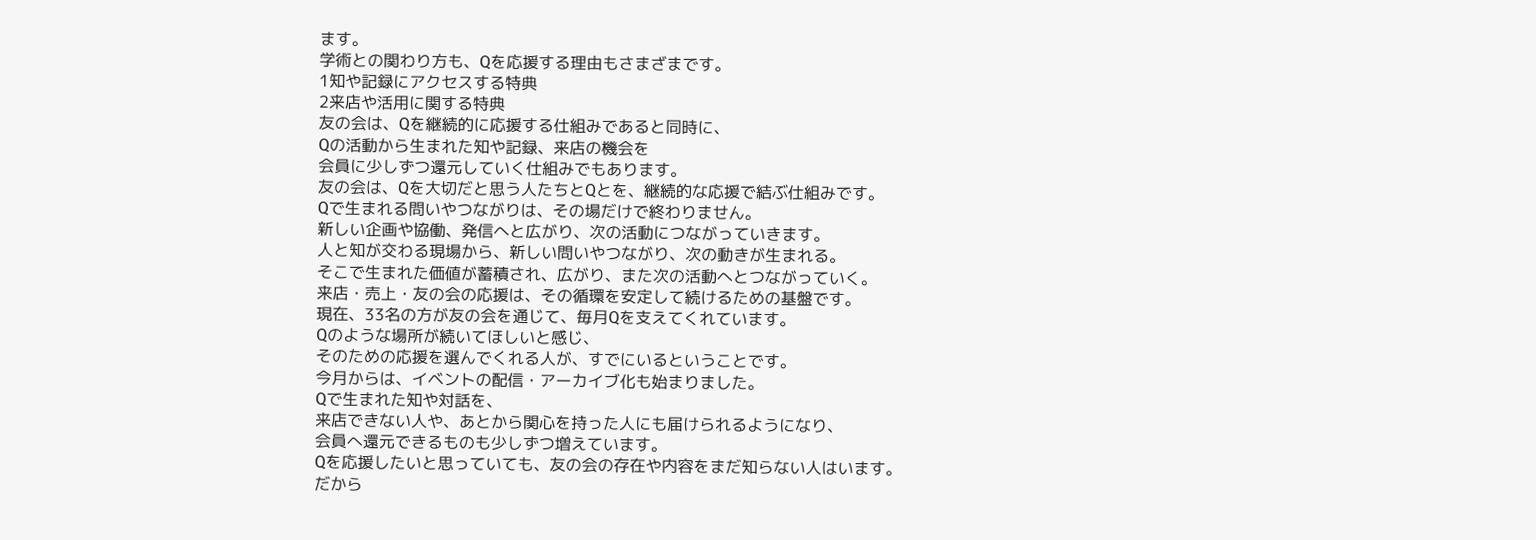ます。
学術との関わり方も、Qを応援する理由もさまざまです。
1知や記録にアクセスする特典
2来店や活用に関する特典
友の会は、Qを継続的に応援する仕組みであると同時に、
Qの活動から生まれた知や記録、来店の機会を
会員に少しずつ還元していく仕組みでもあります。
友の会は、Qを大切だと思う人たちとQとを、継続的な応援で結ぶ仕組みです。
Qで生まれる問いやつながりは、その場だけで終わりません。
新しい企画や協働、発信へと広がり、次の活動につながっていきます。
人と知が交わる現場から、新しい問いやつながり、次の動きが生まれる。
そこで生まれた価値が蓄積され、広がり、また次の活動へとつながっていく。
来店・売上・友の会の応援は、その循環を安定して続けるための基盤です。
現在、33名の方が友の会を通じて、毎月Qを支えてくれています。
Qのような場所が続いてほしいと感じ、
そのための応援を選んでくれる人が、すでにいるということです。
今月からは、イベントの配信・アーカイブ化も始まりました。
Qで生まれた知や対話を、
来店できない人や、あとから関心を持った人にも届けられるようになり、
会員へ還元できるものも少しずつ増えています。
Qを応援したいと思っていても、友の会の存在や内容をまだ知らない人はいます。
だから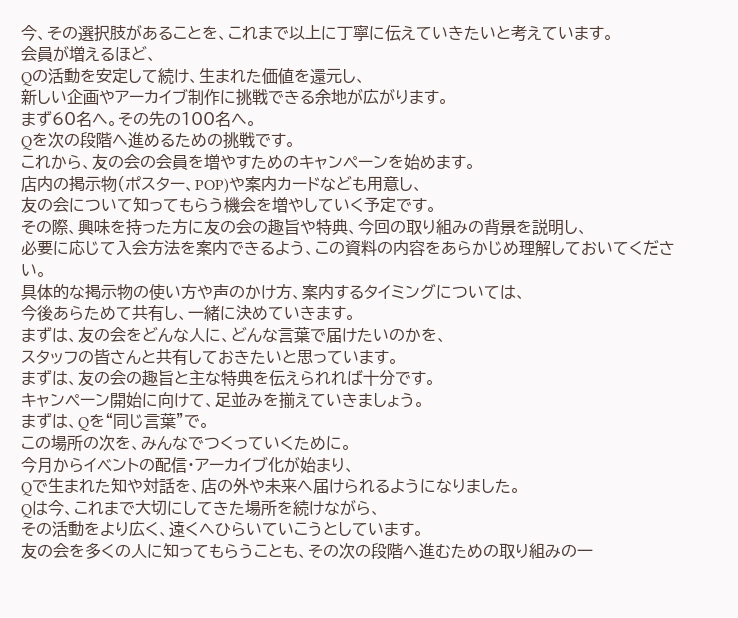今、その選択肢があることを、これまで以上に丁寧に伝えていきたいと考えています。
会員が増えるほど、
Qの活動を安定して続け、生まれた価値を還元し、
新しい企画やアーカイブ制作に挑戦できる余地が広がります。
まず60名へ。その先の100名へ。
Qを次の段階へ進めるための挑戦です。
これから、友の会の会員を増やすためのキャンペーンを始めます。
店内の掲示物(ポスター、POP)や案内カードなども用意し、
友の会について知ってもらう機会を増やしていく予定です。
その際、興味を持った方に友の会の趣旨や特典、今回の取り組みの背景を説明し、
必要に応じて入会方法を案内できるよう、この資料の内容をあらかじめ理解しておいてください。
具体的な掲示物の使い方や声のかけ方、案内するタイミングについては、
今後あらためて共有し、一緒に決めていきます。
まずは、友の会をどんな人に、どんな言葉で届けたいのかを、
スタッフの皆さんと共有しておきたいと思っています。
まずは、友の会の趣旨と主な特典を伝えられれば十分です。
キャンペーン開始に向けて、足並みを揃えていきましょう。
まずは、Qを“同じ言葉”で。
この場所の次を、みんなでつくっていくために。
今月からイベントの配信・アーカイブ化が始まり、
Qで生まれた知や対話を、店の外や未来へ届けられるようになりました。
Qは今、これまで大切にしてきた場所を続けながら、
その活動をより広く、遠くへひらいていこうとしています。
友の会を多くの人に知ってもらうことも、その次の段階へ進むための取り組みの一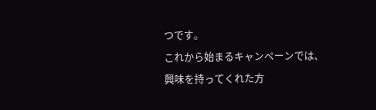つです。
これから始まるキャンペーンでは、
興味を持ってくれた方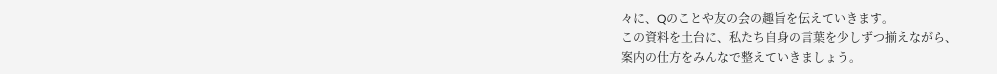々に、Qのことや友の会の趣旨を伝えていきます。
この資料を土台に、私たち自身の言葉を少しずつ揃えながら、
案内の仕方をみんなで整えていきましょう。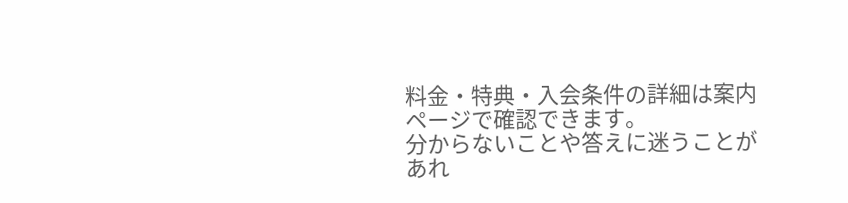料金・特典・入会条件の詳細は案内ページで確認できます。
分からないことや答えに迷うことがあれ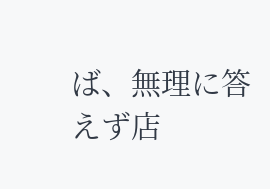ば、無理に答えず店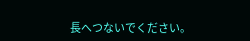長へつないでください。